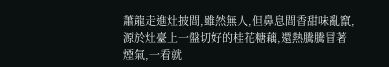蕭龍走進灶披間,雖然無人,但鼻息間香甜味亂竄,源於灶臺上一盤切好的桂花糖藕,還熱騰騰冒著煙氣,一看就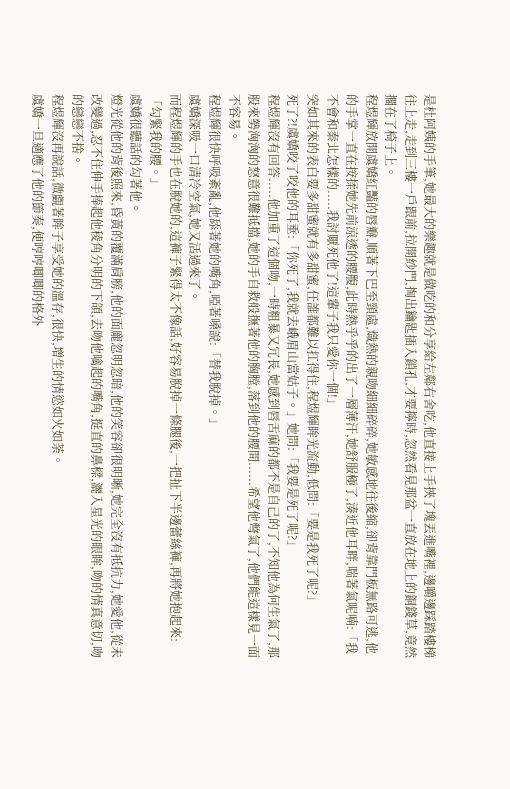是杜阿姨的手筆,她最大的樂趣就是做吃的和分享給左鄰右舍吃,他直接上手挾了塊丟進嘴裡,邊嚼邊踩踏樓梯往上走,走到三樓一戶跟前,拉開紗門,掏出鑰匙插入鎖孔,才要擰時,忽然看見那盆一直放在地上的銅錢草,竟然擱在了椅子上。
程煜輝放開虞嬌紅豔的唇瓣,順著下巴至頸處,熾熱的親吻細細碎碎,她敏感地往後縮,卻背靠門板無路可逃,他的手掌一直在按揉她先前涼透的腰腹,此時熱乎乎的出了一層薄汗,她舒服極了,湊近他耳畔,喘著氣呢喃:「我不會和秦北怎樣的.....我討厭死他了!這輩子我只愛你一個!」
突如其來的表白要多甜蜜就有多甜蜜,任誰都難以扛得住,程煜輝眸光流動,低問:「要是我死了呢?」
死了?!虞嬌咬了咬他的耳垂:「你死了,我就去峨眉山當姑子。」她問:「我要是死了呢?」
程煜輝沒有回答.....他加重了這個吻,一時粗暴又冗長,她感到唇舌麻的都不是自己的了,不知他為何生氣了,那股來勢洶洶的怒意很難抵擋,她的手自救般撫著他的胸膛,落到他的腰間......希望他彆氣了,他們能這樣見一面不容易。
程煜輝很快呼吸紊亂,他舔著她的嘴角,啞著嗓說:「替我脫掉。」
虞嬌深吸一口清冷空氣,她又活過來了。
而程煜輝的手也在脫她的,這褲子緊得太不像話,好容易脫掉一條腿後,一把扯下半邊蕾絲褲,再將她抱起來:「勾緊我的腰。」
虞嬌很聽話的勾著他。
燈光從他的背後照來,昏黃的覆滿肩膀,他的面龐忽明忽暗,他的笑容卻很明晰,她完全沒有抵抗力,她愛他,從未改變過,忍不住伸手捧起他稜角分明的下頜,去吻他噙起的嘴角,挺直的鼻樑,灑入星光的眼眸,吻的情真意切,吻的戀戀不捨。
程煜輝沒再說話,微覷著眸子享受她的溫存,很快,增生的情慾如火如荼。
虞嬌一旦適應了他的節奏,便哼哼唧唧的格外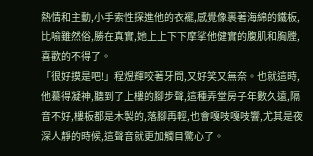熱情和主動,小手索性探進他的衣襬,感覺像裹著海綿的鐵板,比喻雖然俗,勝在真實,她上上下下摩挲他健實的腹肌和胸膛,喜歡的不得了。
「很好摸是吧!」程煜輝咬著牙問,又好笑又無奈。也就這時,他驀得凝神,聽到了上樓的腳步聲,這種弄堂房子年數久遠,隔音不好,樓板都是木製的,落腳再輕,也會嘎吱嘎吱響,尤其是夜深人靜的時候,這聲音就更加觸目驚心了。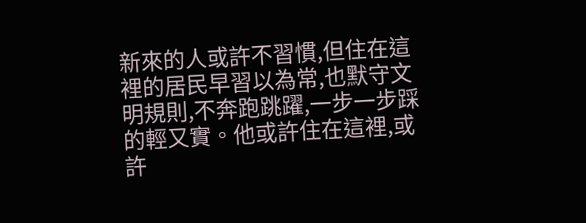新來的人或許不習慣,但住在這裡的居民早習以為常,也默守文明規則,不奔跑跳躍,一步一步踩的輕又實。他或許住在這裡,或許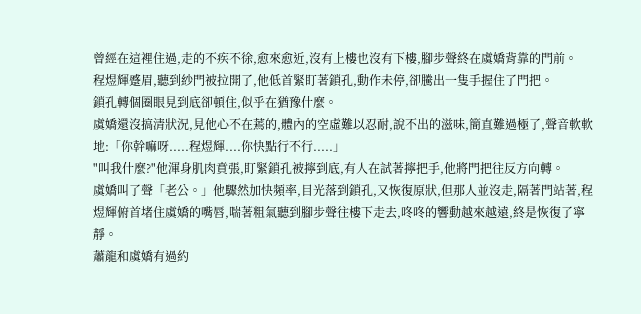曾經在這裡住過,走的不疾不徐,愈來愈近,沒有上樓也沒有下樓,腳步聲終在虞嬌背靠的門前。
程煜輝蹙眉,聽到紗門被拉開了,他低首緊盯著鎖孔,動作未停,卻騰出一隻手握住了門把。
鎖孔轉個圈眼見到底卻頓住,似乎在猶豫什麼。
虞嬌還沒搞清狀況,見他心不在蔫的,體內的空虛難以忍耐,說不出的滋味,簡直難過極了,聲音軟軟地:「你幹嘛呀.....程煜輝....你快點行不行.....」
"叫我什麼?"他渾身肌肉賁張,盯緊鎖孔被擰到底,有人在試著擰把手,他將門把往反方向轉。
虞嬌叫了聲「老公。」他驟然加快頻率,目光落到鎖孔,又恢復原狀,但那人並沒走,隔著門站著,程煜輝俯首堵住虞嬌的嘴唇,喘著粗氣聽到腳步聲往樓下走去,咚咚的響動越來越遠,終是恢復了寧靜。
蕭龍和虞嬌有過約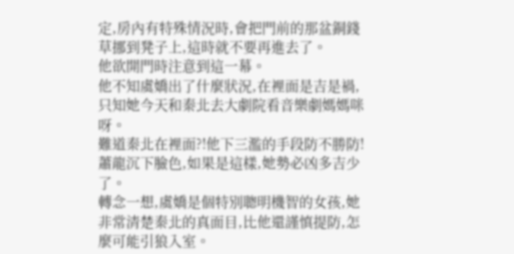定,房內有特殊情況時,會把門前的那盆銅錢草挪到凳子上,這時就不要再進去了。
他欲開門時注意到這一幕。
他不知虞嬌出了什麼狀況,在裡面是吉是禍,只知她今天和秦北去大劇院看音樂劇媽媽咪呀。
難道秦北在裡面?!他下三濫的手段防不勝防!蕭龍沉下臉色,如果是這樣,她勢必凶多吉少了。
轉念一想,虞嬌是個特別聰明機智的女孩,她非常清楚秦北的真面目,比他還謹慎提防,怎麼可能引狼入室。